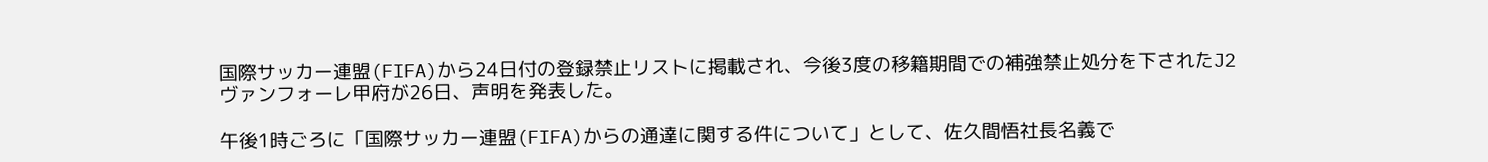国際サッカー連盟(FIFA)から24日付の登録禁止リストに掲載され、今後3度の移籍期間での補強禁止処分を下されたJ2ヴァンフォーレ甲府が26日、声明を発表した。

午後1時ごろに「国際サッカー連盟(FIFA)からの通達に関する件について」として、佐久間悟社長名義で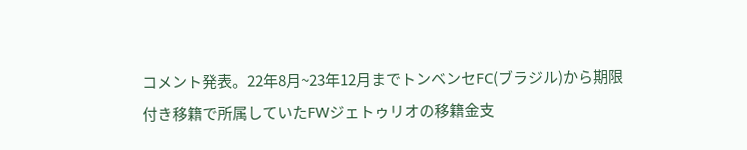コメント発表。22年8月~23年12月までトンベンセFC(ブラジル)から期限付き移籍で所属していたFWジェトゥリオの移籍金支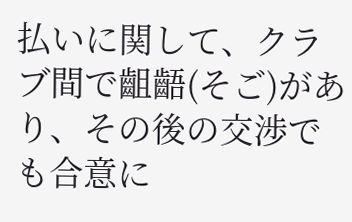払いに関して、クラブ間で齟齬(そご)があり、その後の交渉でも合意に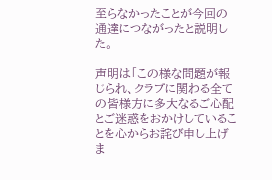至らなかったことが今回の通達につながったと説明した。

声明は「この様な問題が報じられ、クラブに関わる全ての皆様方に多大なるご心配とご迷惑をおかけしていることを心からお詫び申し上げま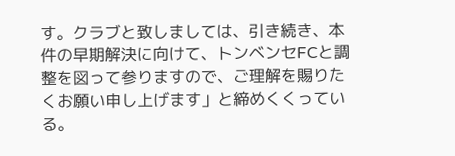す。クラブと致しましては、引き続き、本件の早期解決に向けて、トンベンセFCと調整を図って参りますので、ご理解を賜りたくお願い申し上げます」と締めくくっている。